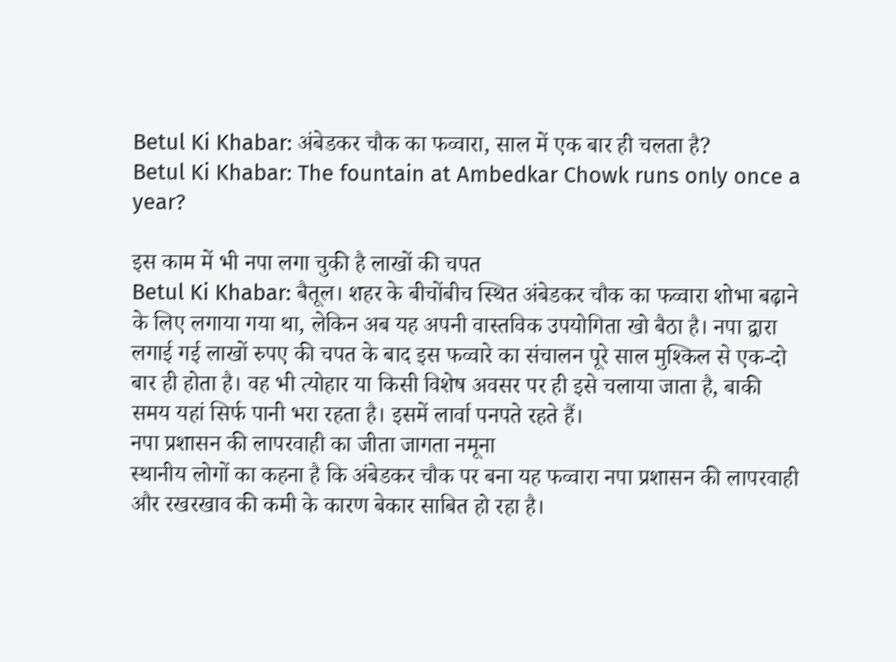Betul Ki Khabar: अंबेडकर चौक का फव्वारा, साल में एक बार ही चलता है?
Betul Ki Khabar: The fountain at Ambedkar Chowk runs only once a year?

इस काम में भी नपा लगा चुकी है लाखों की चपत
Betul Ki Khabar: बैतूल। शहर के बीचोंबीच स्थित अंबेडकर चौक का फव्वारा शोभा बढ़ाने के लिए लगाया गया था, लेकिन अब यह अपनी वास्तविक उपयोगिता खो बैठा है। नपा द्वारा लगाई गई लाखों रुपए की चपत के बाद इस फव्वारे का संचालन पूरे साल मुश्किल से एक-दो बार ही होता है। वह भी त्योहार या किसी विशेष अवसर पर ही इसे चलाया जाता है, बाकी समय यहां सिर्फ पानी भरा रहता है। इसमें लार्वा पनपते रहते हैं।
नपा प्रशासन की लापरवाही का जीता जागता नमूना
स्थानीय लोगों का कहना है कि अंबेडकर चौक पर बना यह फव्वारा नपा प्रशासन की लापरवाही और रखरखाव की कमी के कारण बेकार साबित हो रहा है।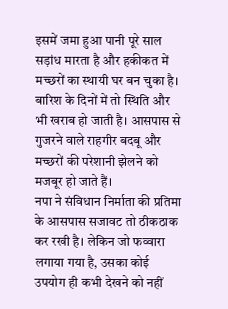इसमें जमा हुआ पानी पूरे साल सड़ांध मारता है और हकीकत में मच्छरों का स्थायी घर बन चुका है। बारिश के दिनों में तो स्थिति और भी खराब हो जाती है। आसपास से गुजरने वाले राहगीर बदबू और मच्छरों की परेशानी झेलने को मजबूर हो जाते हैं।
नपा ने संविधान निर्माता की प्रतिमा के आसपास सजावट तो ठीकठाक कर रखी है। लेकिन जो फव्वारा लगाया गया है, उसका कोई उपयोग ही कभी देखने को नहीं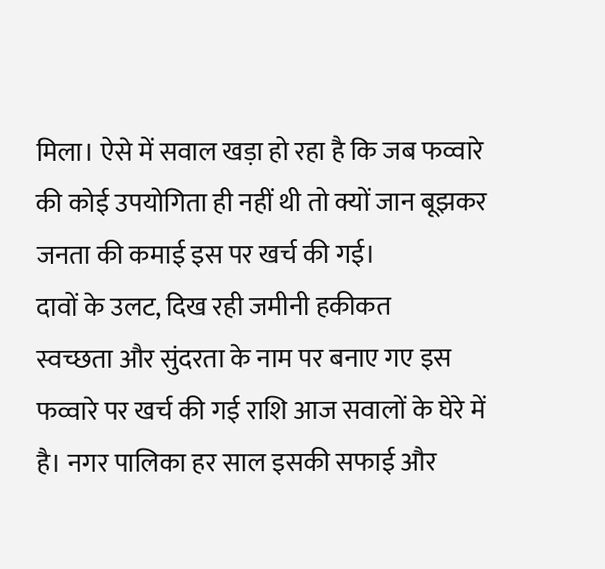मिला। ऐसे में सवाल खड़ा हो रहा है कि जब फव्वारे की कोई उपयोगिता ही नहीं थी तो क्यों जान बूझकर जनता की कमाई इस पर खर्च की गई।
दावों के उलट, दिख रही जमीनी हकीकत
स्वच्छता और सुंदरता के नाम पर बनाए गए इस फव्वारे पर खर्च की गई राशि आज सवालों के घेरे में है। नगर पालिका हर साल इसकी सफाई और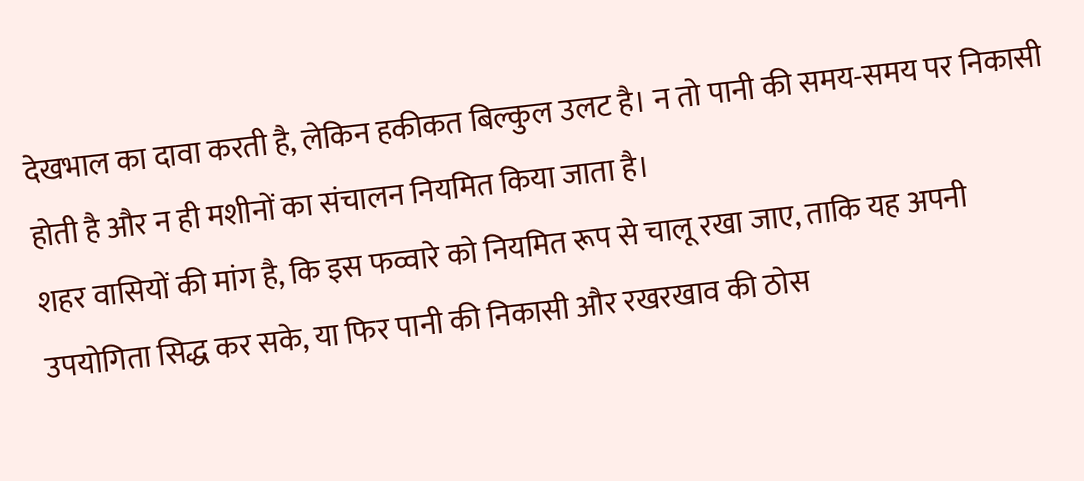देखभाल का दावा करती है, लेकिन हकीकत बिल्कुल उलट है। न तो पानी की समय-समय पर निकासी होती है और न ही मशीनों का संचालन नियमित किया जाता है।
शहर वासियों की मांग है, कि इस फव्वारे को नियमित रूप से चालू रखा जाए, ताकि यह अपनी उपयोगिता सिद्ध कर सके, या फिर पानी की निकासी और रखरखाव की ठोस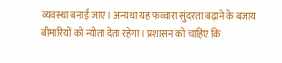व्यवस्था बनाई जाए। अन्यथा यह फव्वारा सुंदरता बढ़ाने के बजाय बीमारियों को न्योता देता रहेगा। प्रशासन को चाहिए कि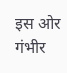इस ओर गंभीर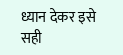ध्यान देकर इसे सही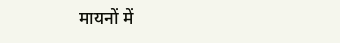मायनों में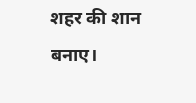शहर की शान बनाए।